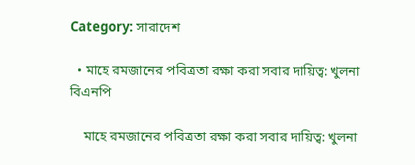Category: সারাদেশ

  • মাহে রমজানের পবিত্রতা রক্ষা করা সবার দায়িত্ব: খুলনা বিএনপি

    মাহে রমজানের পবিত্রতা রক্ষা করা সবার দায়িত্ব: খুলনা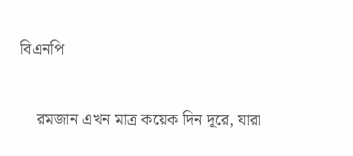বিএনপি

    রমজান এখন মাত্র কয়েক দিন দূরে, যারা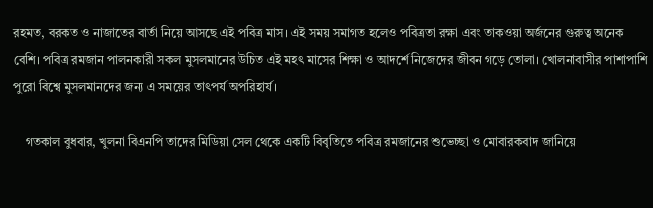রহমত, বরকত ও নাজাতের বার্তা নিয়ে আসছে এই পবিত্র মাস। এই সময় সমাগত হলেও পবিত্রতা রক্ষা এবং তাকওয়া অর্জনের গুরুত্ব অনেক বেশি। পবিত্র রমজান পালনকারী সকল মুসলমানের উচিত এই মহৎ মাসের শিক্ষা ও আদর্শে নিজেদের জীবন গড়ে তোলা। খোলনাবাসীর পাশাপাশি পুরো বিশ্বে মুসলমানদের জন্য এ সময়ের তাৎপর্য অপরিহার্য।

    গতকাল বুধবার, খুলনা বিএনপি তাদের মিডিয়া সেল থেকে একটি বিবৃতিতে পবিত্র রমজানের শুভেচ্ছা ও মোবারকবাদ জানিয়ে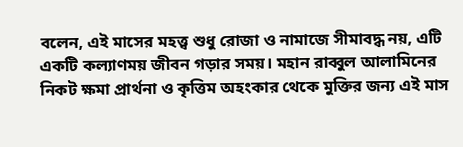বলেন, এই মাসের মহত্ত্ব শুধু রোজা ও নামাজে সীমাবদ্ধ নয়, এটি একটি কল্যাণময় জীবন গড়ার সময়। মহান রাব্বুল আলামিনের নিকট ক্ষমা প্রার্থনা ও কৃত্তিম অহংকার থেকে মুক্তির জন্য এই মাস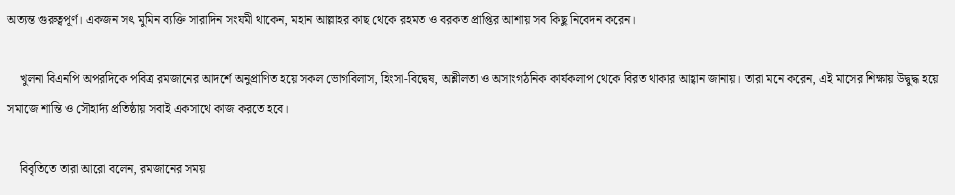অত্যন্ত গুরুত্বপূর্ণ। একজন সৎ মুমিন ব্যক্তি সারাদিন সংযমী থাকেন, মহান আল্লাহর কাছ থেকে রহমত ও বরকত প্রাপ্তির আশায় সব কিছু নিবেদন করেন।

    খুলনা বিএনপি অপরদিকে পবিত্র রমজানের আদর্শে অনুপ্রাণিত হয়ে সকল ভোগবিলাস, হিংসা-বিদ্বেষ, অশ্লীলতা ও অসাংগঠনিক কার্যকলাপ থেকে বিরত থাকার আহ্বান জানায়। তারা মনে করেন, এই মাসের শিক্ষায় উদ্বুদ্ধ হয়ে সমাজে শান্তি ও সৌহার্দ্য প্রতিষ্ঠায় সবাই একসাথে কাজ করতে হবে।

    বিবৃতিতে তারা আরো বলেন, রমজানের সময়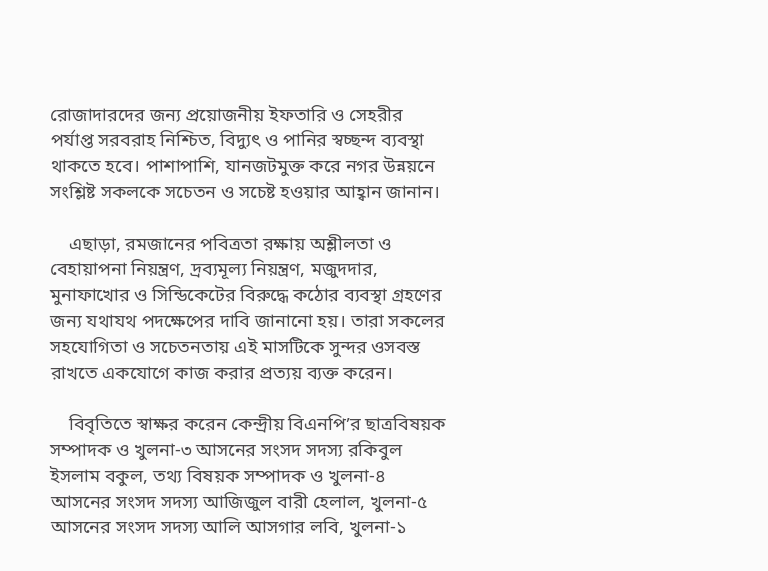রোজাদারদের জন্য প্রয়োজনীয় ইফতারি ও সেহরীর পর্যাপ্ত সরবরাহ নিশ্চিত, বিদ্যুৎ ও পানির স্বচ্ছন্দ ব্যবস্থা থাকতে হবে। পাশাপাশি, যানজটমুক্ত করে নগর উন্নয়নে সংশ্লিষ্ট সকলকে সচেতন ও সচেষ্ট হওয়ার আহ্বান জানান।

    এছাড়া, রমজানের পবিত্রতা রক্ষায় অশ্লীলতা ও বেহায়াপনা নিয়ন্ত্রণ, দ্রব্যমূল্য নিয়ন্ত্রণ, মজুদদার, মুনাফাখোর ও সিন্ডিকেটের বিরুদ্ধে কঠোর ব্যবস্থা গ্রহণের জন্য যথাযথ পদক্ষেপের দাবি জানানো হয়। তারা সকলের সহযোগিতা ও সচেতনতায় এই মাসটিকে সুন্দর ওসবস্ত রাখতে একযোগে কাজ করার প্রত্যয় ব্যক্ত করেন।

    বিবৃতিতে স্বাক্ষর করেন কেন্দ্রীয় বিএনপি’র ছাত্রবিষয়ক সম্পাদক ও খুলনা-৩ আসনের সংসদ সদস্য রকিবুল ইসলাম বকুল, তথ্য বিষয়ক সম্পাদক ও খুলনা-৪ আসনের সংসদ সদস্য আজিজুল বারী হেলাল, খুলনা-৫ আসনের সংসদ সদস্য আলি আসগার লবি, খুলনা-১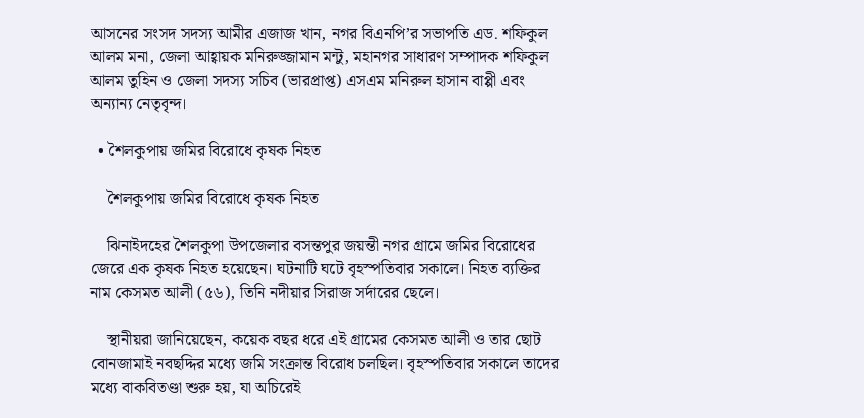আসনের সংসদ সদস্য আমীর এজাজ খান, নগর বিএনপি’র সভাপতি এড. শফিকুল আলম মনা, জেলা আহ্বায়ক মনিরুজ্জামান মন্টু, মহানগর সাধারণ সম্পাদক শফিকুল আলম তুহিন ও জেলা সদস্য সচিব (ভারপ্রাপ্ত) এসএম মনিরুল হাসান বাপ্পী এবং অন্যান্য নেতৃবৃন্দ।

  • শৈলকুপায় জমির বিরোধে কৃষক নিহত

    শৈলকুপায় জমির বিরোধে কৃষক নিহত

    ঝিনাইদহের শৈলকুপা উপজেলার বসন্তপুর জয়ন্তী নগর গ্রামে জমির বিরোধের জেরে এক কৃষক নিহত হয়েছেন। ঘটনাটি ঘটে বৃহস্পতিবার সকালে। নিহত ব্যক্তির নাম কেসমত আলী (৫৬), তিনি নদীয়ার সিরাজ সর্দারের ছেলে।

    স্থানীয়রা জানিয়েছেন, কয়েক বছর ধরে এই গ্রামের কেসমত আলী ও তার ছোট বোনজামাই নবছদ্দির মধ্যে জমি সংক্রান্ত বিরোধ চলছিল। বৃহস্পতিবার সকালে তাদের মধ্যে বাকবিতণ্ডা শুরু হয়, যা অচিরেই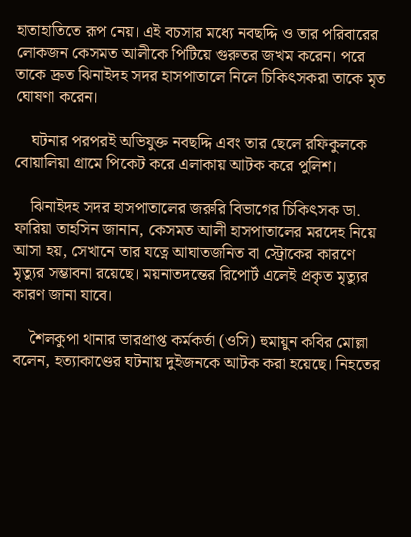হাতাহাতিতে রূপ নেয়। এই বচসার মধ্যে নবছদ্দি ও তার পরিবারের লোকজন কেসমত আলীকে পিটিয়ে গুরুতর জখম করেন। পরে তাকে দ্রুত ঝিনাইদহ সদর হাসপাতালে নিলে চিকিৎসকরা তাকে মৃত ঘোষণা করেন।

    ঘটনার পরপরই অভিযুক্ত নবছদ্দি এবং তার ছেলে রফিকুলকে বোয়ালিয়া গ্রামে পিকেট করে এলাকায় আটক করে পুলিশ।

    ঝিনাইদহ সদর হাসপাতালের জরুরি বিভাগের চিকিৎসক ডা. ফারিয়া তাহসিন জানান, কেসমত আলী হাসপাতালের মরদেহ নিয়ে আসা হয়, সেখানে তার যত্নে আঘাতজনিত বা স্ট্রোকের কারণে মৃত্যুর সম্ভাবনা রয়েছে। ময়নাতদন্তের রিপোর্ট এলেই প্রকৃত মৃত্যুর কারণ জানা যাবে।

    শৈলকুপা থানার ভারপ্রাপ্ত কর্মকর্তা (ওসি) হুমায়ুন কবির মোল্লা বলেন, হত্যাকাণ্ডের ঘটনায় দুইজনকে আটক করা হয়েছে। নিহতের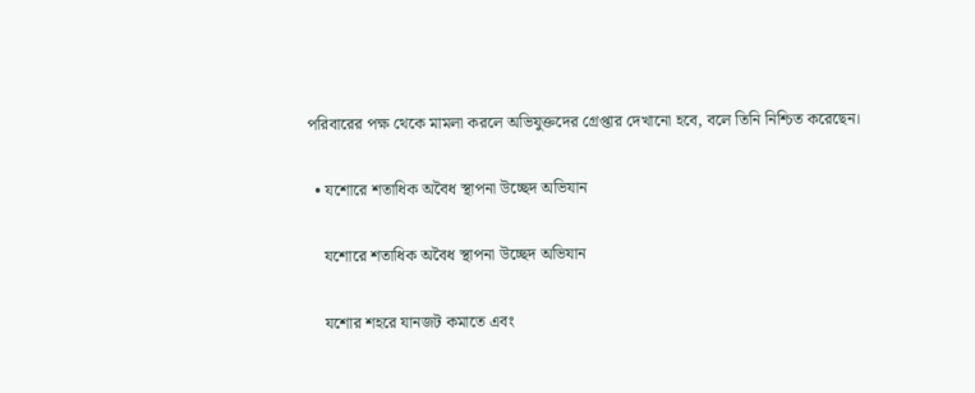পরিবারের পক্ষ থেকে মামলা করলে অভিযুক্তদের গ্রেপ্তার দেখানো হবে, বলে তিনি নিশ্চিত করেছেন।

  • যশোরে শতাধিক অবৈধ স্থাপনা উচ্ছেদ অভিযান

    যশোরে শতাধিক অবৈধ স্থাপনা উচ্ছেদ অভিযান

    যশোর শহরে যানজট কমাতে এবং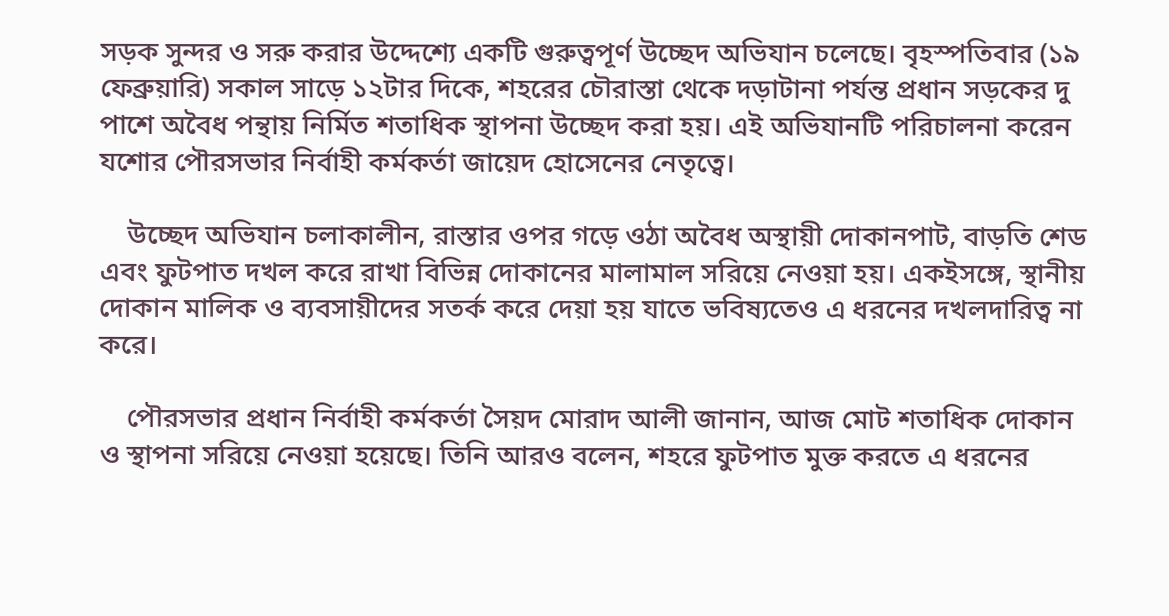সড়ক সুন্দর ও সরু করার উদ্দেশ্যে একটি গুরুত্বপূর্ণ উচ্ছেদ অভিযান চলেছে। বৃহস্পতিবার (১৯ ফেব্রুয়ারি) সকাল সাড়ে ১২টার দিকে, শহরের চৌরাস্তা থেকে দড়াটানা পর্যন্ত প্রধান সড়কের দু পাশে অবৈধ পন্থায় নির্মিত শতাধিক স্থাপনা উচ্ছেদ করা হয়। এই অভিযানটি পরিচালনা করেন যশোর পৌরসভার নির্বাহী কর্মকর্তা জায়েদ হোসেনের নেতৃত্বে।

    উচ্ছেদ অভিযান চলাকালীন, রাস্তার ওপর গড়ে ওঠা অবৈধ অস্থায়ী দোকানপাট, বাড়তি শেড এবং ফুটপাত দখল করে রাখা বিভিন্ন দোকানের মালামাল সরিয়ে নেওয়া হয়। একইসঙ্গে, স্থানীয় দোকান মালিক ও ব্যবসায়ীদের সতর্ক করে দেয়া হয় যাতে ভবিষ্যতেও এ ধরনের দখলদারিত্ব না করে।

    পৌরসভার প্রধান নির্বাহী কর্মকর্তা সৈয়দ মোরাদ আলী জানান, আজ মোট শতাধিক দোকান ও স্থাপনা সরিয়ে নেওয়া হয়েছে। তিনি আরও বলেন, শহরে ফুটপাত মুক্ত করতে এ ধরনের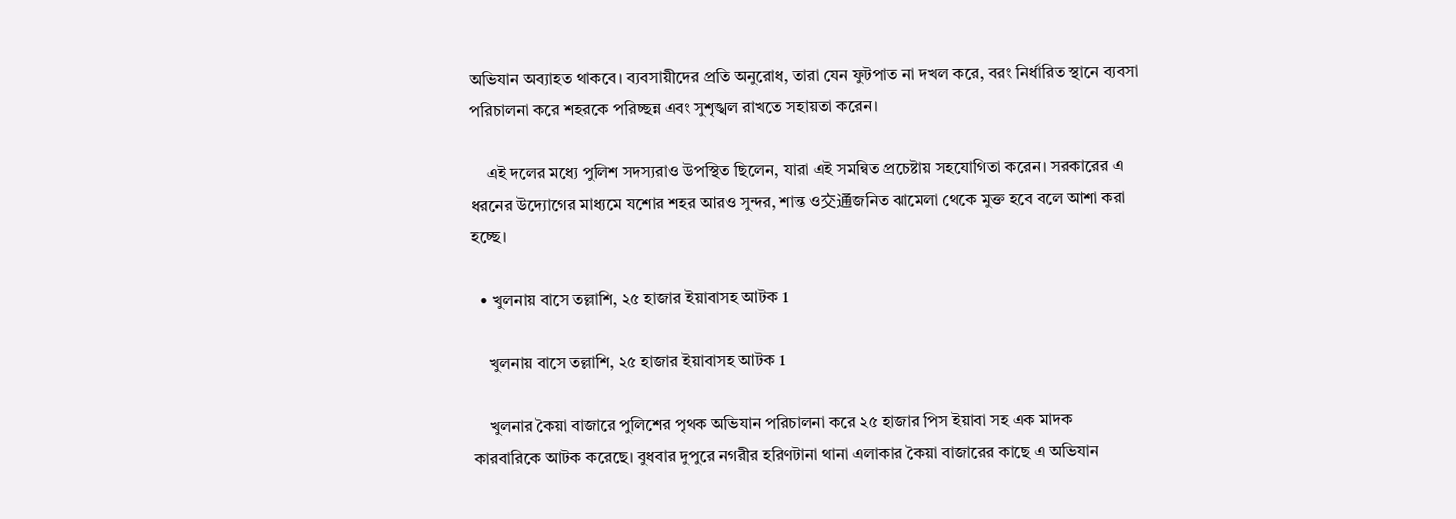অভিযান অব্যাহত থাকবে। ব্যবসায়ীদের প্রতি অনুরোধ, তারা যেন ফুটপাত না দখল করে, বরং নির্ধারিত স্থানে ব্যবসা পরিচালনা করে শহরকে পরিচ্ছন্ন এবং সুশৃঙ্খল রাখতে সহায়তা করেন।

    এই দলের মধ্যে পুলিশ সদস্যরাও উপস্থিত ছিলেন, যারা এই সমন্বিত প্রচেষ্টায় সহযোগিতা করেন। সরকারের এ ধরনের উদ্যোগের মাধ্যমে যশোর শহর আরও সুন্দর, শান্ত ও交通জনিত ঝামেলা থেকে মুক্ত হবে বলে আশা করা হচ্ছে।

  • খুলনায় বাসে তল্লাশি, ২৫ হাজার ইয়াবাসহ আটক 1

    খুলনায় বাসে তল্লাশি, ২৫ হাজার ইয়াবাসহ আটক 1

    খুলনার কৈয়া বাজারে পুলিশের পৃথক অভিযান পরিচালনা করে ২৫ হাজার পিস ইয়াবা সহ এক মাদক কারবারিকে আটক করেছে। বুধবার দুপুরে নগরীর হরিণটানা থানা এলাকার কৈয়া বাজারের কাছে এ অভিযান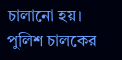চালানো হয়। পুলিশ চালকের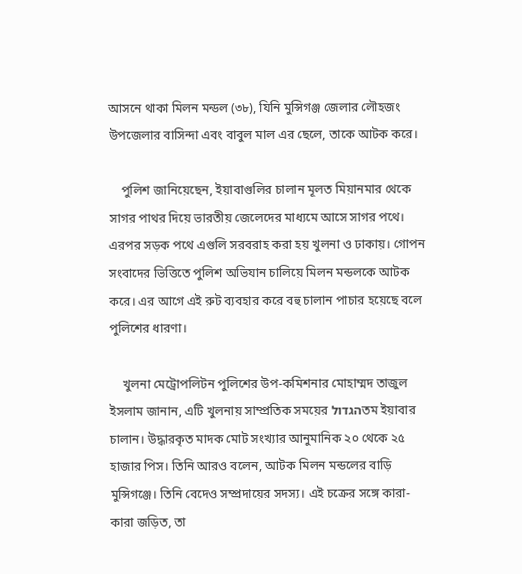আসনে থাকা মিলন মন্ডল (৩৮), যিনি মুন্সিগঞ্জ জেলার লৌহজং উপজেলার বাসিন্দা এবং বাবুল মাল এর ছেলে, তাকে আটক করে।

    পুলিশ জানিয়েছেন, ইয়াবাগুলির চালান মূলত মিয়ানমার থেকে সাগর পাথর দিয়ে ভারতীয় জেলেদের মাধ্যমে আসে সাগর পথে। এরপর সড়ক পথে এগুলি সরবরাহ করা হয় খুলনা ও ঢাকায়। গোপন সংবাদের ভিত্তিতে পুলিশ অভিযান চালিয়ে মিলন মন্ডলকে আটক করে। এর আগে এই রুট ব্যবহার করে বহু চালান পাচার হয়েছে বলে পুলিশের ধারণা।

    খুলনা মেট্রোপলিটন পুলিশের উপ-কমিশনার মোহাম্মদ তাজুল ইসলাম জানান, এটি খুলনায় সাম্প্রতিক সময়ের הגדולতম ইয়াবার চালান। উদ্ধারকৃত মাদক মোট সংখ্যার আনুমানিক ২০ থেকে ২৫ হাজার পিস। তিনি আরও বলেন, আটক মিলন মন্ডলের বাড়ি মুন্সিগঞ্জে। তিনি বেদেও সম্প্রদায়ের সদস্য। এই চক্রের সঙ্গে কারা-কারা জড়িত, তা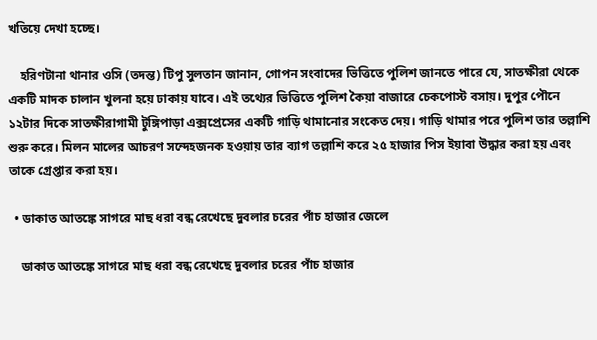খতিয়ে দেখা হচ্ছে।

    হরিণটানা থানার ওসি (তদন্ত) টিপু সুলতান জানান, গোপন সংবাদের ভিত্তিতে পুলিশ জানতে পারে যে, সাতক্ষীরা থেকে একটি মাদক চালান খুলনা হয়ে ঢাকায় যাবে। এই তথ্যের ভিত্তিতে পুলিশ কৈয়া বাজারে চেকপোস্ট বসায়। দুপুর পৌনে ১২টার দিকে সাতক্ষীরাগামী টুঙ্গিপাড়া এক্সপ্রেসের একটি গাড়ি থামানোর সংকেত দেয়। গাড়ি থামার পরে পুলিশ তার তল্লাশি শুরু করে। মিলন মালের আচরণ সন্দেহজনক হওয়ায় তার ব্যাগ তল্লাশি করে ২৫ হাজার পিস ইয়াবা উদ্ধার করা হয় এবং তাকে গ্রেপ্তার করা হয়।

  • ডাকাত আতঙ্কে সাগরে মাছ ধরা বন্ধ রেখেছে দুবলার চরের পাঁচ হাজার জেলে

    ডাকাত আতঙ্কে সাগরে মাছ ধরা বন্ধ রেখেছে দুবলার চরের পাঁচ হাজার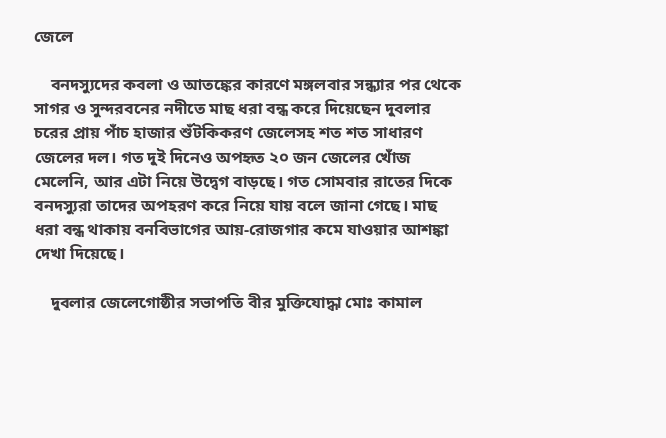জেলে

    বনদস্যুদের কবলা ও আতঙ্কের কারণে মঙ্গলবার সন্ধ্যার পর থেকে সাগর ও সুন্দরবনের নদীতে মাছ ধরা বন্ধ করে দিয়েছেন দুবলার চরের প্রায় পাঁচ হাজার শুঁটকিকরণ জেলেসহ শত শত সাধারণ জেলের দল। গত দুই দিনেও অপহৃত ২০ জন জেলের খোঁজ মেলেনি, আর এটা নিয়ে উদ্বেগ বাড়ছে। গত সোমবার রাতের দিকে বনদস্যুরা তাদের অপহরণ করে নিয়ে যায় বলে জানা গেছে। মাছ ধরা বন্ধ থাকায় বনবিভাগের আয়-রোজগার কমে যাওয়ার আশঙ্কা দেখা দিয়েছে।

    দুবলার জেলেগোষ্ঠীর সভাপতি বীর মুক্তিযোদ্ধা মোঃ কামাল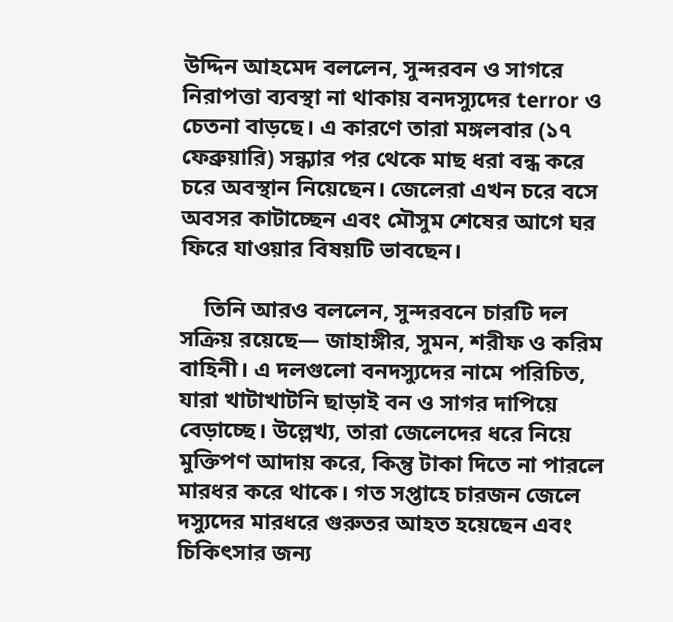উদ্দিন আহমেদ বললেন, সুন্দরবন ও সাগরে নিরাপত্তা ব্যবস্থা না থাকায় বনদস্যুদের terror ও চেতনা বাড়ছে। এ কারণে তারা মঙ্গলবার (১৭ ফেব্রুয়ারি) সন্ধ্যার পর থেকে মাছ ধরা বন্ধ করে চরে অবস্থান নিয়েছেন। জেলেরা এখন চরে বসে অবসর কাটাচ্ছেন এবং মৌসুম শেষের আগে ঘর ফিরে যাওয়ার বিষয়টি ভাবছেন।

    তিনি আরও বললেন, সুন্দরবনে চারটি দল সক্রিয় রয়েছে— জাহাঙ্গীর, সুমন, শরীফ ও করিম বাহিনী। এ দলগুলো বনদস্যুদের নামে পরিচিত, যারা খাটাখাটনি ছাড়াই বন ও সাগর দাপিয়ে বেড়াচ্ছে। উল্লেখ্য, তারা জেলেদের ধরে নিয়ে মুক্তিপণ আদায় করে, কিন্তু টাকা দিতে না পারলে মারধর করে থাকে। গত সপ্তাহে চারজন জেলে দস্যুদের মারধরে গুরুতর আহত হয়েছেন এবং চিকিৎসার জন্য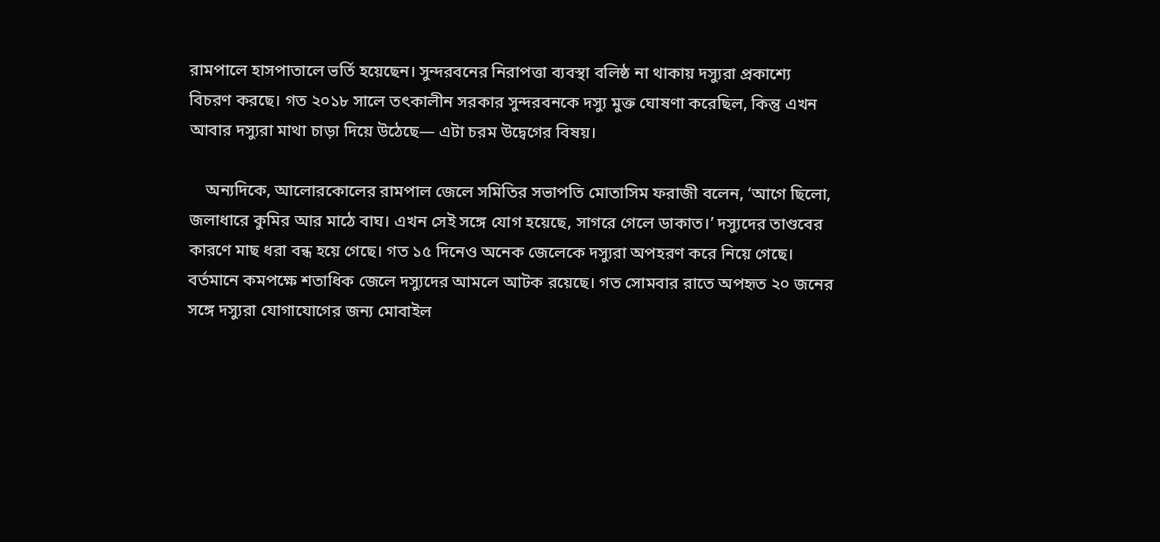রামপালে হাসপাতালে ভর্তি হয়েছেন। সুন্দরবনের নিরাপত্তা ব্যবস্থা বলিষ্ঠ না থাকায় দস্যুরা প্রকাশ্যে বিচরণ করছে। গত ২০১৮ সালে তৎকালীন সরকার সুন্দরবনকে দস্যু মুক্ত ঘোষণা করেছিল, কিন্তু এখন আবার দস্যুরা মাথা চাড়া দিয়ে উঠেছে— এটা চরম উদ্বেগের বিষয়।

    অন্যদিকে, আলোরকোলের রামপাল জেলে সমিতির সভাপতি মোতাসিম ফরাজী বলেন, ‘আগে ছিলো, জলাধারে কুমির আর মাঠে বাঘ। এখন সেই সঙ্গে যোগ হয়েছে, সাগরে গেলে ডাকাত।’ দস্যুদের তাণ্ডবের কারণে মাছ ধরা বন্ধ হয়ে গেছে। গত ১৫ দিনেও অনেক জেলেকে দস্যুরা অপহরণ করে নিয়ে গেছে। বর্তমানে কমপক্ষে শতাধিক জেলে দস্যুদের আমলে আটক রয়েছে। গত সোমবার রাতে অপহৃত ২০ জনের সঙ্গে দস্যুরা যোগাযোগের জন্য মোবাইল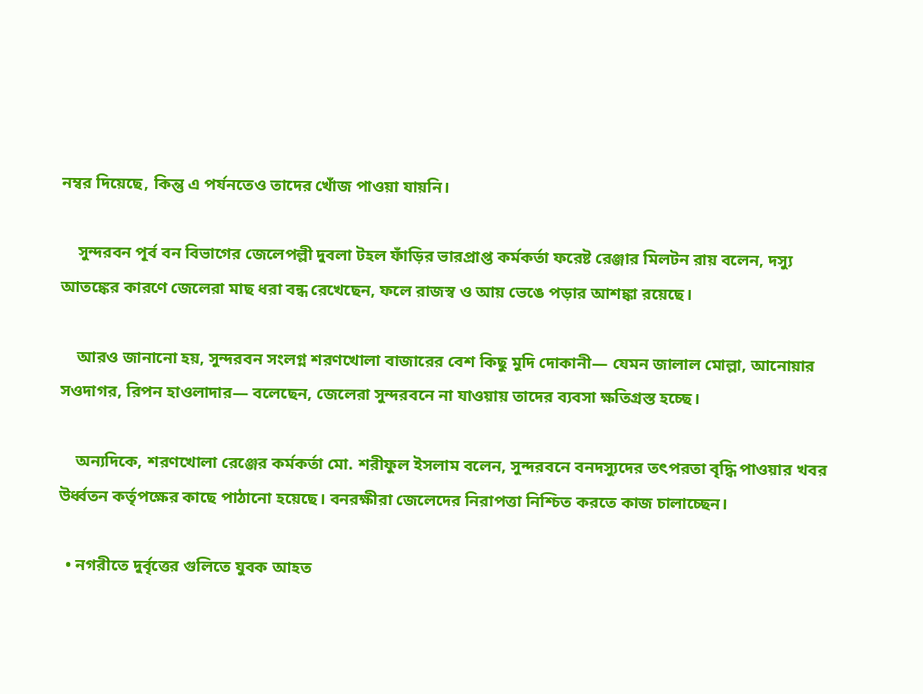নম্বর দিয়েছে, কিন্তু এ পর্যনতেও তাদের খোঁজ পাওয়া যায়নি।

    সুন্দরবন পূর্ব বন বিভাগের জেলেপল্লী দুবলা টহল ফাঁড়ির ভারপ্রাপ্ত কর্মকর্তা ফরেষ্ট রেঞ্জার মিলটন রায় বলেন, দস্যু আতঙ্কের কারণে জেলেরা মাছ ধরা বন্ধ রেখেছেন, ফলে রাজস্ব ও আয় ভেঙে পড়ার আশঙ্কা রয়েছে।

    আরও জানানো হয়, সুন্দরবন সংলগ্ন শরণখোলা বাজারের বেশ কিছু মুদি দোকানী— যেমন জালাল মোল্লা, আনোয়ার সওদাগর, রিপন হাওলাদার— বলেছেন, জেলেরা সুন্দরবনে না যাওয়ায় তাদের ব্যবসা ক্ষতিগ্রস্ত হচ্ছে।

    অন্যদিকে, শরণখোলা রেঞ্জের কর্মকর্তা মো. শরীফুল ইসলাম বলেন, সুন্দরবনে বনদস্যুদের তৎপরতা বৃদ্ধি পাওয়ার খবর উর্ধ্বতন কর্তৃপক্ষের কাছে পাঠানো হয়েছে। বনরক্ষীরা জেলেদের নিরাপত্তা নিশ্চিত করতে কাজ চালাচ্ছেন।

  • নগরীতে দুর্বৃত্তের গুলিতে যুবক আহত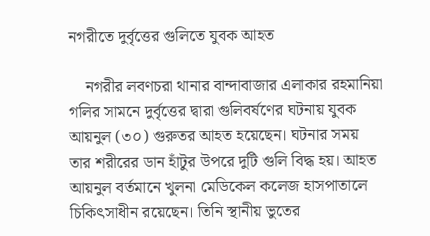নগরীতে দুর্বৃত্তের গুলিতে যুবক আহত

    নগরীর লবণচরা থানার বান্দাবাজার এলাকার রহমানিয়া গলির সামনে দুর্বৃত্তের দ্বারা গুলিবর্ষণের ঘটনায় যুবক আয়নুল (৩০) গুরুতর আহত হয়েছেন। ঘটনার সময় তার শরীরের ডান হাঁটুর উপরে দুটি গুলি বিদ্ধ হয়। আহত আয়নুল বর্তমানে খুলনা মেডিকেল কলেজ হাসপাতালে চিকিৎসাধীন রয়েছেন। তিনি স্থানীয় ভুতের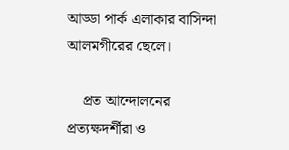আড্ডা পার্ক এলাকার বাসিন্দা আলমগীরের ছেলে।

    প্রত আন্দোলনের প্রত্যক্ষদর্শীরা ও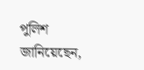পুলিশ জানিয়েছেন,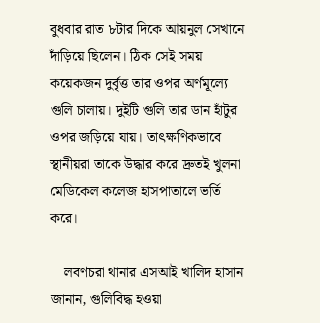বুধবার রাত ৮টার দিকে আয়নুল সেখানে দাঁড়িয়ে ছিলেন। ঠিক সেই সময় কয়েকজন দুর্বৃত্ত তার ওপর অর্ণমূল্যে গুলি চালায়। দুইটি গুলি তার ডান হাঁটুর ওপর জড়িয়ে যায়। তাৎক্ষণিকভাবে স্থানীয়রা তাকে উদ্ধার করে দ্রুতই খুলনা মেডিকেল কলেজ হাসপাতালে ভর্তি করে।

    লবণচরা থানার এসআই খালিদ হাসান জানান, গুলিবিদ্ধ হওয়া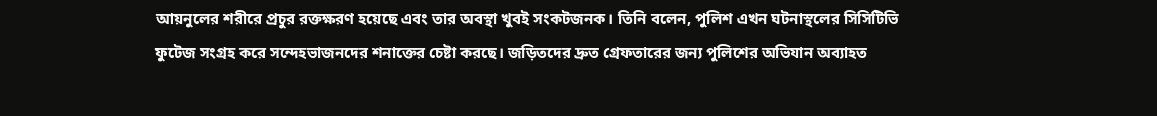আয়নুলের শরীরে প্রচুর রক্তক্ষরণ হয়েছে এবং তার অবস্থা খুবই সংকটজনক। তিনি বলেন, পুলিশ এখন ঘটনাস্থলের সিসিটিভি ফুটেজ সংগ্রহ করে সন্দেহভাজনদের শনাক্তের চেষ্টা করছে। জড়িতদের দ্রুত গ্রেফতারের জন্য পুলিশের অভিযান অব্যাহত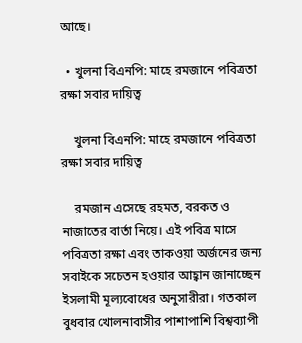আছে।

  • খুলনা বিএনপি: মাহে রমজানে পবিত্রতা রক্ষা সবার দায়িত্ব

    খুলনা বিএনপি: মাহে রমজানে পবিত্রতা রক্ষা সবার দায়িত্ব

    রমজান এসেছে রহমত, বরকত ও নাজাতের বার্তা নিয়ে। এই পবিত্র মাসে পবিত্রতা রক্ষা এবং তাকওয়া অর্জনের জন্য সবাইকে সচেতন হওয়ার আহ্বান জানাচ্ছেন ইসলামী মূল্যবোধের অনুসারীরা। গতকাল বুধবার খোলনাবাসীর পাশাপাশি বিশ্বব্যাপী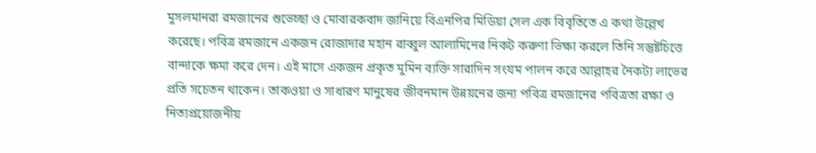মুসলমানরা রমজানের শুভেচ্ছা ও মোবারকবাদ জানিয়ে বিএনপির মিডিয়া সেল এক বিবৃতিতে এ কথা উল্লেখ করেছে। পবিত্র রমজানে একজন রোজাদার মহান রাব্বুল আলামিনের নিকট করুণা ভিক্ষা করলে তিনি সন্তুষ্টচিত্তে বান্দাকে ক্ষমা করে দেন। এই মাসে একজন প্রকৃত মুমিন ব্যক্তি সারাদিন সংযম পালন করে আল্লাহর নৈকট্য লাভের প্রতি সচেতন থাকেন। তাকওয়া ও সাধারণ মানুষের জীবনমান উন্নয়নের জন্য পবিত্র রমজানের পবিত্রতা রক্ষা ও নিত্যপ্রয়োজনীয়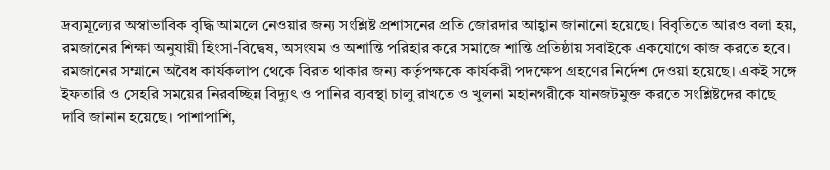দ্রব্যমূল্যের অস্বাভাবিক বৃদ্ধি আমলে নেওয়ার জন্য সংশ্লিষ্ট প্রশাসনের প্রতি জোরদার আহ্বান জানানো হয়েছে। বিবৃতিতে আরও বলা হয়, রমজানের শিক্ষা অনুযায়ী হিংসা-বিদ্বেষ, অসংযম ও অশান্তি পরিহার করে সমাজে শান্তি প্রতিষ্ঠায় সবাইকে একযোগে কাজ করতে হবে। রমজানের সম্মানে অবৈধ কার্যকলাপ থেকে বিরত থাকার জন্য কর্তৃপক্ষকে কার্যকরী পদক্ষেপ গ্রহণের নির্দেশ দেওয়া হয়েছে। একই সঙ্গে ইফতারি ও সেহরি সময়ের নিরবচ্ছিন্ন বিদ্যুৎ ও পানির ব্যবস্থা চালু রাখতে ও খুলনা মহানগরীকে যানজটমুক্ত করতে সংশ্লিষ্টদের কাছে দাবি জানান হয়েছে। পাশাপাশি,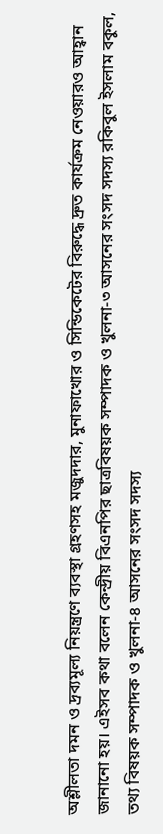অশ্লীলতা দমন ও দ্রব্যমূল্য নিয়ন্ত্রণে ব্যবস্থা গ্রহণসহ মজুদদার, মুনাফাখোর ও সিন্ডিকেটের বিরুদ্ধে দ্রুত কার্যক্রম নেওয়ারও আহ্বান জানানো হয়। এইসব কথা বলেন কেন্দ্রীয় বিএনপির ছাত্রবিষয়ক সম্পাদক ও খুলনা-৩ আসনের সংসদ সদস্য রকিবুল ইসলাম বকুল, তথ্য বিষয়ক সম্পাদক ও খুলনা-৪ আসনের সংসদ সদস্য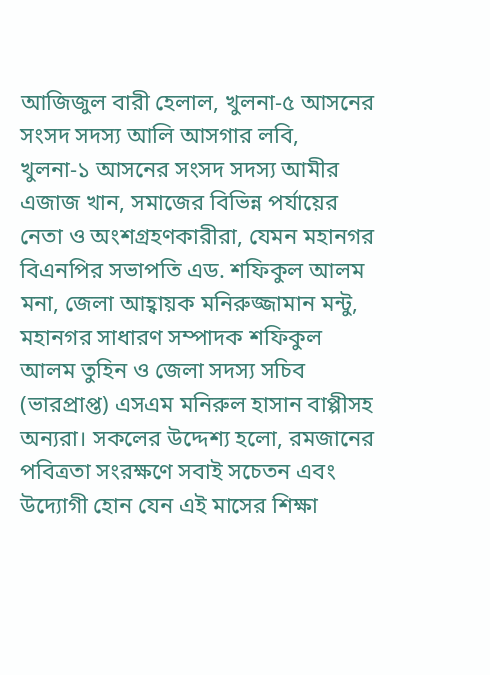আজিজুল বারী হেলাল, খুলনা-৫ আসনের সংসদ সদস্য আলি আসগার লবি, খুলনা-১ আসনের সংসদ সদস্য আমীর এজাজ খান, সমাজের বিভিন্ন পর্যায়ের নেতা ও অংশগ্রহণকারীরা, যেমন মহানগর বিএনপির সভাপতি এড. শফিকুল আলম মনা, জেলা আহ্বায়ক মনিরুজ্জামান মন্টু, মহানগর সাধারণ সম্পাদক শফিকুল আলম তুহিন ও জেলা সদস্য সচিব (ভারপ্রাপ্ত) এসএম মনিরুল হাসান বাপ্পীসহ অন্যরা। সকলের উদ্দেশ্য হলো, রমজানের পবিত্রতা সংরক্ষণে সবাই সচেতন এবং উদ্যোগী হোন যেন এই মাসের শিক্ষা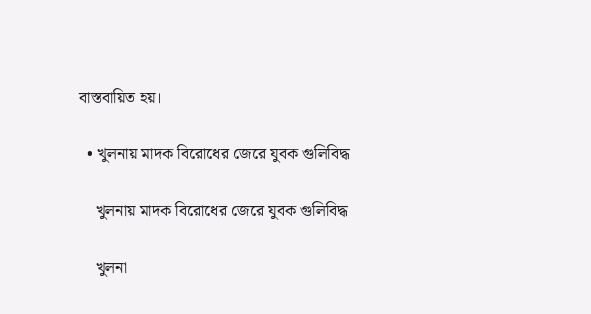বাস্তবায়িত হয়।

  • খুলনায় মাদক বিরোধের জেরে যুবক গুলিবিদ্ধ

    খুলনায় মাদক বিরোধের জেরে যুবক গুলিবিদ্ধ

    খুলনা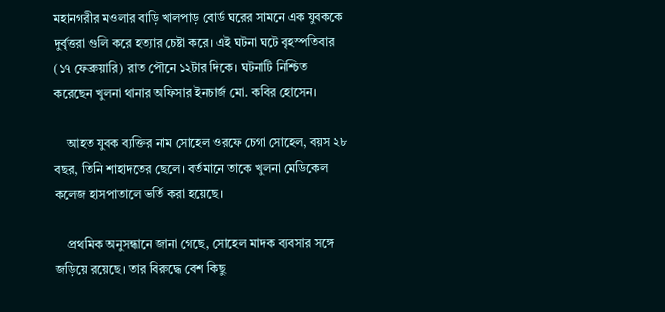মহানগরীর মওলার বাড়ি খালপাড় বোর্ড ঘরের সামনে এক যুবককে দুর্বৃত্তরা গুলি করে হত্যার চেষ্টা করে। এই ঘটনা ঘটে বৃহস্পতিবার (১৭ ফেব্রুয়ারি) রাত পৌনে ১২টার দিকে। ঘটনাটি নিশ্চিত করেছেন খুলনা থানার অফিসার ইনচার্জ মো. কবির হোসেন।

    আহত যুবক ব্যক্তির নাম সোহেল ওরফে চেগা সোহেল, বয়স ২৮ বছর, তিনি শাহাদতের ছেলে। বর্তমানে তাকে খুলনা মেডিকেল কলেজ হাসপাতালে ভর্তি করা হয়েছে।

    প্রথমিক অনুসন্ধানে জানা গেছে, সোহেল মাদক ব্যবসার সঙ্গে জড়িয়ে রয়েছে। তার বিরুদ্ধে বেশ কিছু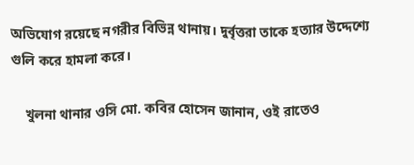অভিযোগ রয়েছে নগরীর বিভিন্ন থানায়। দুর্বৃত্তরা তাকে হত্যার উদ্দেশ্যে গুলি করে হামলা করে।

    খুলনা থানার ওসি মো. কবির হোসেন জানান, ওই রাতেও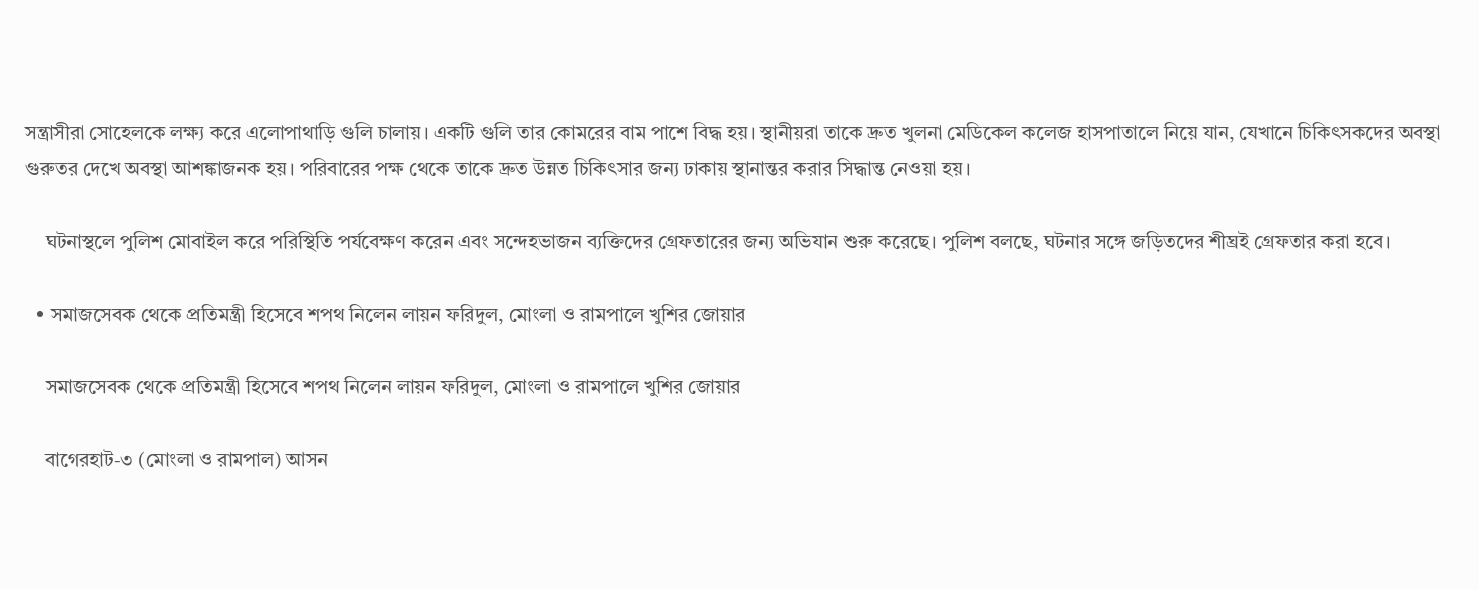সন্ত্রাসীরা সোহেলকে লক্ষ্য করে এলোপাথাড়ি গুলি চালায়। একটি গুলি তার কোমরের বাম পাশে বিদ্ধ হয়। স্থানীয়রা তাকে দ্রুত খুলনা মেডিকেল কলেজ হাসপাতালে নিয়ে যান, যেখানে চিকিৎসকদের অবস্থা গুরুতর দেখে অবস্থা আশঙ্কাজনক হয়। পরিবারের পক্ষ থেকে তাকে দ্রুত উন্নত চিকিৎসার জন্য ঢাকায় স্থানান্তর করার সিদ্ধান্ত নেওয়া হয়।

    ঘটনাস্থলে পুলিশ মোবাইল করে পরিস্থিতি পর্যবেক্ষণ করেন এবং সন্দেহভাজন ব্যক্তিদের গ্রেফতারের জন্য অভিযান শুরু করেছে। পুলিশ বলছে, ঘটনার সঙ্গে জড়িতদের শীঘ্রই গ্রেফতার করা হবে।

  • সমাজসেবক থেকে প্রতিমন্ত্রী হিসেবে শপথ নিলেন লায়ন ফরিদুল, মোংলা ও রামপালে খুশির জোয়ার

    সমাজসেবক থেকে প্রতিমন্ত্রী হিসেবে শপথ নিলেন লায়ন ফরিদুল, মোংলা ও রামপালে খুশির জোয়ার

    বাগেরহাট-৩ (মোংলা ও রামপাল) আসন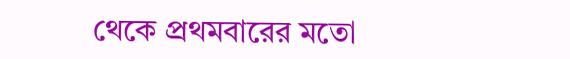থেকে প্রথমবারের মতো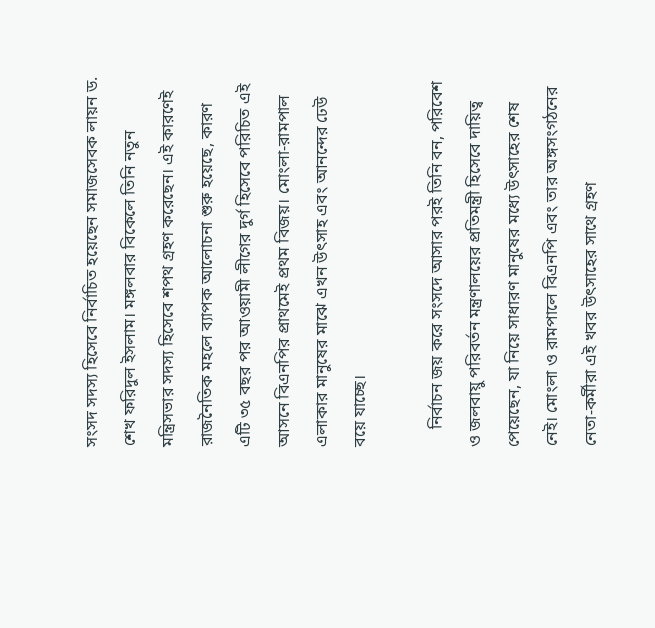সংসদ সদস্য হিসেবে নির্বাচিত হয়েছেন সমাজসেবক লায়ন ড. শেখ ফরিদুল ইসলাম। মঙ্গলবার বিকেলে তিনি নতুন মন্ত্রিসভার সদস্য হিসেবে শপথ গ্রহণ করেছেন। এই কারণেই রাজনৈতিক মহলে ব্যাপক আলোচনা শুরু হয়েছে, কারণ এটি ৩৫ বছর পর আওয়ামী লীগের দুর্গ হিসেবে পরিচিত এই আসনে বিএনপির প্রাথমেই প্রথম বিজয়। মোংলা-রামপাল এলাকার মানুষের মাঝে এখন উৎসাহ এবং আনন্দের ঢেউ বয়ে যাচ্ছে।

    নির্বাচন জয় করে সংসদে আসার পরই তিনি বন, পরিবেশ ও জলবায়ু পরিবর্তন মন্ত্রণালয়ের প্রতিমন্ত্রী হিসেবে দায়িত্ব পেয়েছেন, যা নিয়ে সাধারণ মানুষের মধ্যে উৎসাহের শেষ নেই। মোংলা ও রামপালে বিএনপি এবং তার অঙ্গসংগঠনের নেতা-কর্মীরা এই খবর উৎসাহের সাথে গ্রহণ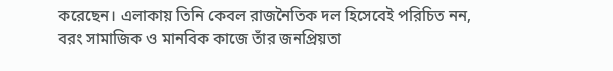করেছেন। এলাকায় তিনি কেবল রাজনৈতিক দল হিসেবেই পরিচিত নন, বরং সামাজিক ও মানবিক কাজে তাঁর জনপ্রিয়তা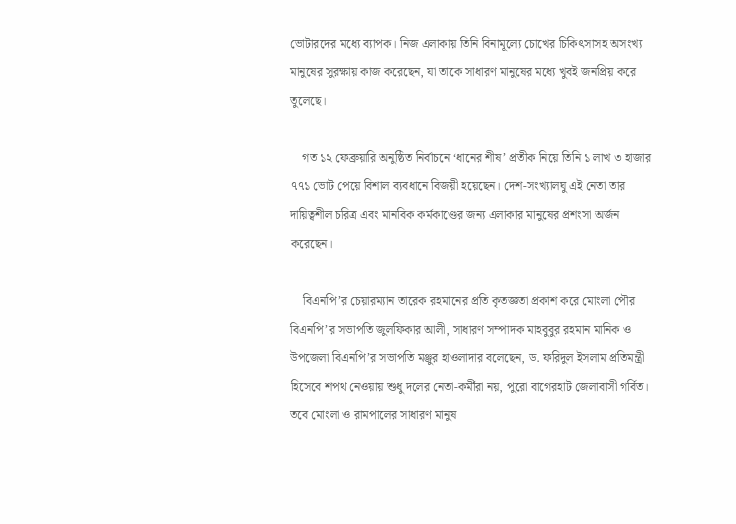ভোটারদের মধ্যে ব্যাপক। নিজ এলাকায় তিনি বিনামূল্যে চোখের চিকিৎসাসহ অসংখ্য মানুষের সুরক্ষায় কাজ করেছেন, যা তাকে সাধারণ মানুষের মধ্যে খুবই জনপ্রিয় করে তুলেছে।

    গত ১২ ফেব্রুয়ারি অনুষ্ঠিত নির্বাচনে ‘ধানের শীষ’ প্রতীক নিয়ে তিনি ১ লাখ ৩ হাজার ৭৭১ ভোট পেয়ে বিশাল ব্যবধানে বিজয়ী হয়েছেন। দেশ-সংখ্যালঘু এই নেতা তার দায়িত্বশীল চরিত্র এবং মানবিক কর্মকাণ্ডের জন্য এলাকার মানুষের প্রশংসা অর্জন করেছেন।

    বিএনপি’র চেয়ারম্যান তারেক রহমানের প্রতি কৃতজ্ঞতা প্রকাশ করে মোংলা পৌর বিএনপি’র সভাপতি জুলফিকার আলী, সাধারণ সম্পাদক মাহবুবুর রহমান মানিক ও উপজেলা বিএনপি’র সভাপতি মঞ্জুর হাওলাদার বলেছেন, ড. ফরিদুল ইসলাম প্রতিমন্ত্রী হিসেবে শপথ নেওয়ায় শুধু দলের নেতা-কর্মীরা নয়, পুরো বাগেরহাট জেলাবাসী গর্বিত। তবে মোংলা ও রামপালের সাধারণ মানুষ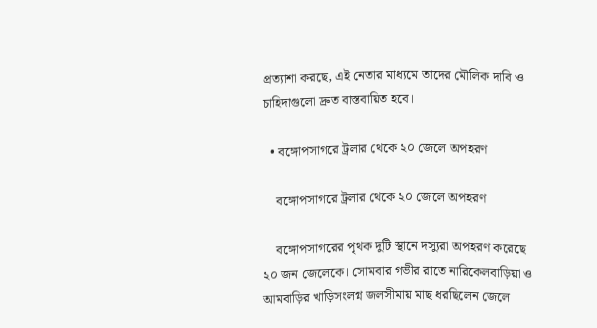প্রত্যাশা করছে, এই নেতার মাধ্যমে তাদের মৌলিক দাবি ও চাহিদাগুলো দ্রুত বাস্তবায়িত হবে।

  • বঙ্গোপসাগরে ট্রলার থেকে ২০ জেলে অপহরণ

    বঙ্গোপসাগরে ট্রলার থেকে ২০ জেলে অপহরণ

    বঙ্গোপসাগরের পৃথক দুটি স্থানে দস্যুরা অপহরণ করেছে ২০ জন জেলেকে। সোমবার গভীর রাতে নারিকেলবাড়িয়া ও আমবাড়ির খাড়িসংলগ্ন জলসীমায় মাছ ধরছিলেন জেলে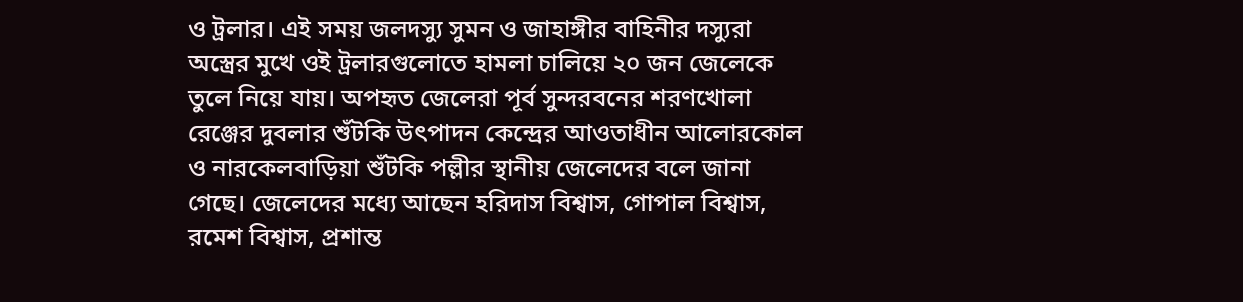ও ট্রলার। এই সময় জলদস্যু সুমন ও জাহাঙ্গীর বাহিনীর দস্যুরা অস্ত্রের মুখে ওই ট্রলারগুলোতে হামলা চালিয়ে ২০ জন জেলেকে তুলে নিয়ে যায়। অপহৃত জেলেরা পূর্ব সুন্দরবনের শরণখোলা রেঞ্জের দুবলার শুঁটকি উৎপাদন কেন্দ্রের আওতাধীন আলোরকোল ও নারকেলবাড়িয়া শুঁটকি পল্লীর স্থানীয় জেলেদের বলে জানা গেছে। জেলেদের মধ্যে আছেন হরিদাস বিশ্বাস, গোপাল বিশ্বাস, রমেশ বিশ্বাস, প্রশান্ত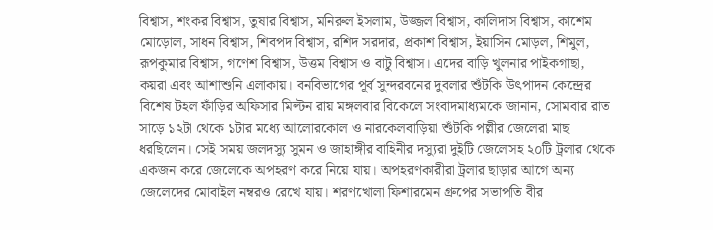বিশ্বাস, শংকর বিশ্বাস, তুষার বিশ্বাস, মনিরুল ইসলাম, উজ্জল বিশ্বাস, কালিদাস বিশ্বাস, কাশেম মোড়োল, সাধন বিশ্বাস, শিবপদ বিশ্বাস, রশিদ সরদার, প্রকাশ বিশ্বাস, ইয়াসিন মোড়ল, শিমুল, রূপকুমার বিশ্বাস, গণেশ বিশ্বাস, উত্তম বিশ্বাস ও বাটু বিশ্বাস। এদের বাড়ি খুলনার পাইকগাছা, কয়রা এবং আশাশুনি এলাকায়। বনবিভাগের পূর্ব সুন্দরবনের দুবলার শুঁটকি উৎপাদন কেন্দ্রের বিশেষ টহল ফাঁড়ির অফিসার মিল্টন রায় মঙ্গলবার বিকেলে সংবাদমাধ্যমকে জানান, সোমবার রাত সাড়ে ১২টা থেকে ১টার মধ্যে আলোরকোল ও নারকেলবাড়িয়া শুঁটকি পল্লীর জেলেরা মাছ ধরছিলেন। সেই সময় জলদস্যু সুমন ও জাহাঙ্গীর বাহিনীর দস্যুরা দুইটি জেলেসহ ২০টি ট্রলার থেকে একজন করে জেলেকে অপহরণ করে নিয়ে যায়। অপহরণকারীরা ট্রলার ছাড়ার আগে অন্য জেলেদের মোবাইল নম্বরও রেখে যায়। শরণখোলা ফিশারমেন গ্রুপের সভাপতি বীর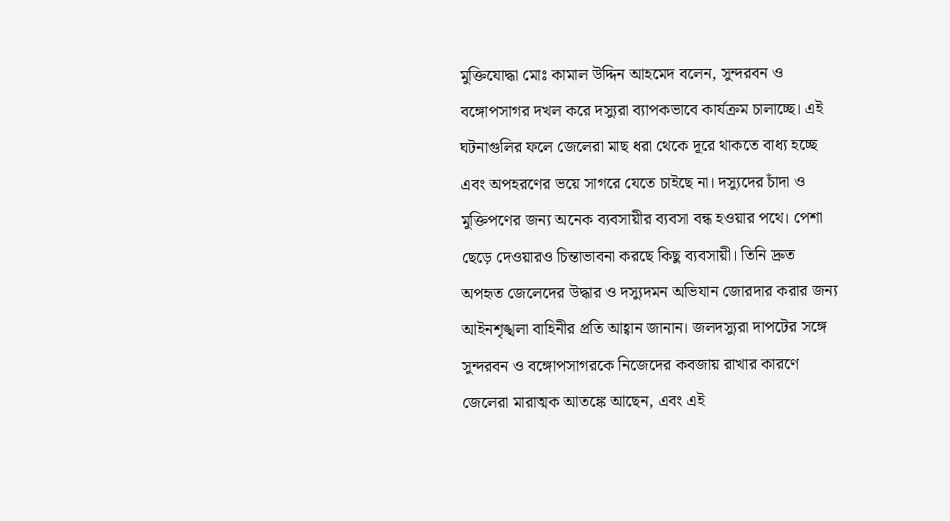মুক্তিযোদ্ধা মোঃ কামাল উদ্দিন আহমেদ বলেন, সুন্দরবন ও বঙ্গোপসাগর দখল করে দস্যুরা ব্যাপকভাবে কার্যক্রম চালাচ্ছে। এই ঘটনাগুলির ফলে জেলেরা মাছ ধরা থেকে দূরে থাকতে বাধ্য হচ্ছে এবং অপহরণের ভয়ে সাগরে যেতে চাইছে না। দস্যুদের চাঁদা ও মুক্তিপণের জন্য অনেক ব্যবসায়ীর ব্যবসা বন্ধ হওয়ার পথে। পেশা ছেড়ে দেওয়ারও চিন্তাভাবনা করছে কিছু ব্যবসায়ী। তিনি দ্রুত অপহৃত জেলেদের উদ্ধার ও দস্যুদমন অভিযান জোরদার করার জন্য আইনশৃঙ্খলা বাহিনীর প্রতি আহ্বান জানান। জলদস্যুরা দাপটের সঙ্গে সুন্দরবন ও বঙ্গোপসাগরকে নিজেদের কবজায় রাখার কারণে জেলেরা মারাত্মক আতঙ্কে আছেন, এবং এই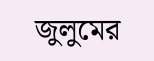জুলুমের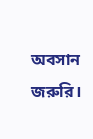অবসান জরুরি।